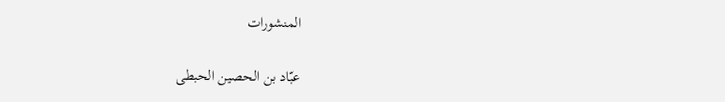المنشورات

عبّاد بن الحصين الحبطى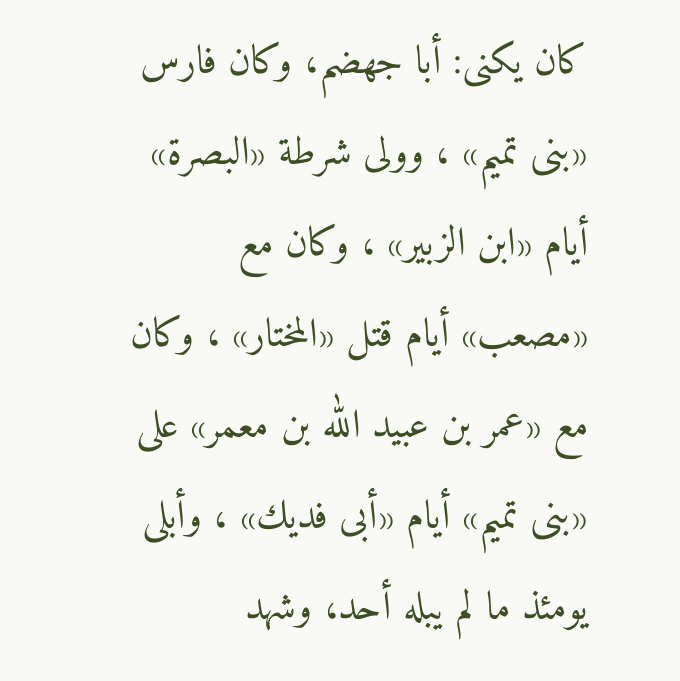كان يكنى: أبا جهضم، وكان فارس «بنى تميم» ، وولى شرطة «البصرة» أيام «ابن الزبير» ، وكان مع «مصعب» أيام قتل «المختار» ، وكان مع «عمر بن عبيد الله بن معمر» على «بنى تميم» أيام «أبى فديك» ، وأبلى يومئذ ما لم يبله أحد، وشهد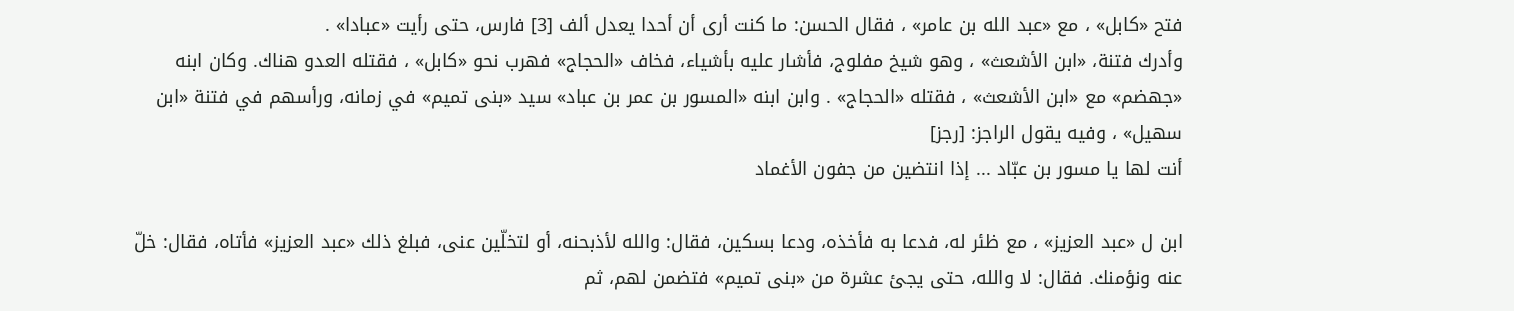فتح «كابل» ، مع «عبد الله بن عامر» ، فقال الحسن: ما كنت أرى أن أحدا يعدل ألف [3] فارس، حتى رأيت «عبادا» .
وأدرك فتنة، «ابن الأشعث» ، وهو شيخ مفلوج، فأشار عليه بأشياء، فخاف «الحجاج» فهرب نحو «كابل» ، فقتله العدو هناك. وكان ابنه «جهضم» مع «ابن الأشعث» ، فقتله «الحجاج» . وابن ابنه «المسور بن عمر بن عباد» سيد «بنى تميم» في زمانه، ورأسهم في فتنة «ابن سهيل» ، وفيه يقول الراجز: [رجز]
أنت لها يا مسور بن عبّاد ... إذا انتضين من جفون الأغماد

ابن ل «عبد العزيز» ، مع ظئر له، فدعا به فأخذه، ودعا بسكين، فقال: والله لأذبحنه، أو لتخلّين عنى، فبلغ ذلك «عبد العزيز» فأتاه، فقال: خلّ عنه ونؤمنك. فقال: لا والله، حتى يجئ عشرة من «بنى تميم» فتضمن لهم، ثم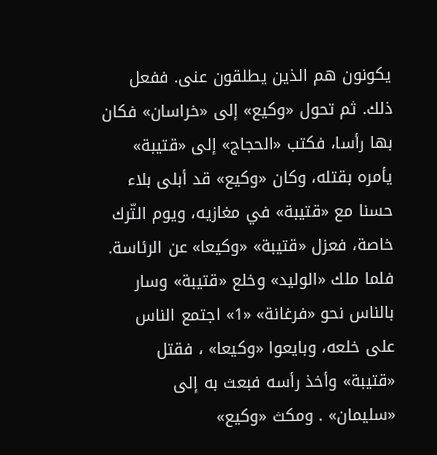يكونون هم الذين يطلقون عنى. ففعل ذلك. ثم تحول «وكيع» إلى «خراسان» فكان بها رأسا، فكتب «الحجاج» إلى «قتيبة» يأمره بقتله، وكان «وكيع» قد أبلى بلاء حسنا مع «قتيبة» في مغازيه، ويوم التّرك خاصة، فعزل «قتيبة» «وكيعا» عن الرئاسة. فلما ملك «الوليد» وخلع «قتيبة» وسار بالناس نحو «فرغانة» «1» اجتمع الناس على خلعه، وبايعوا «وكيعا» ، فقتل «قتيبة» وأخذ رأسه فبعث به إلى «سليمان» . ومكث «وكيع»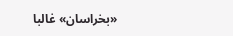«بخراسان» غالبا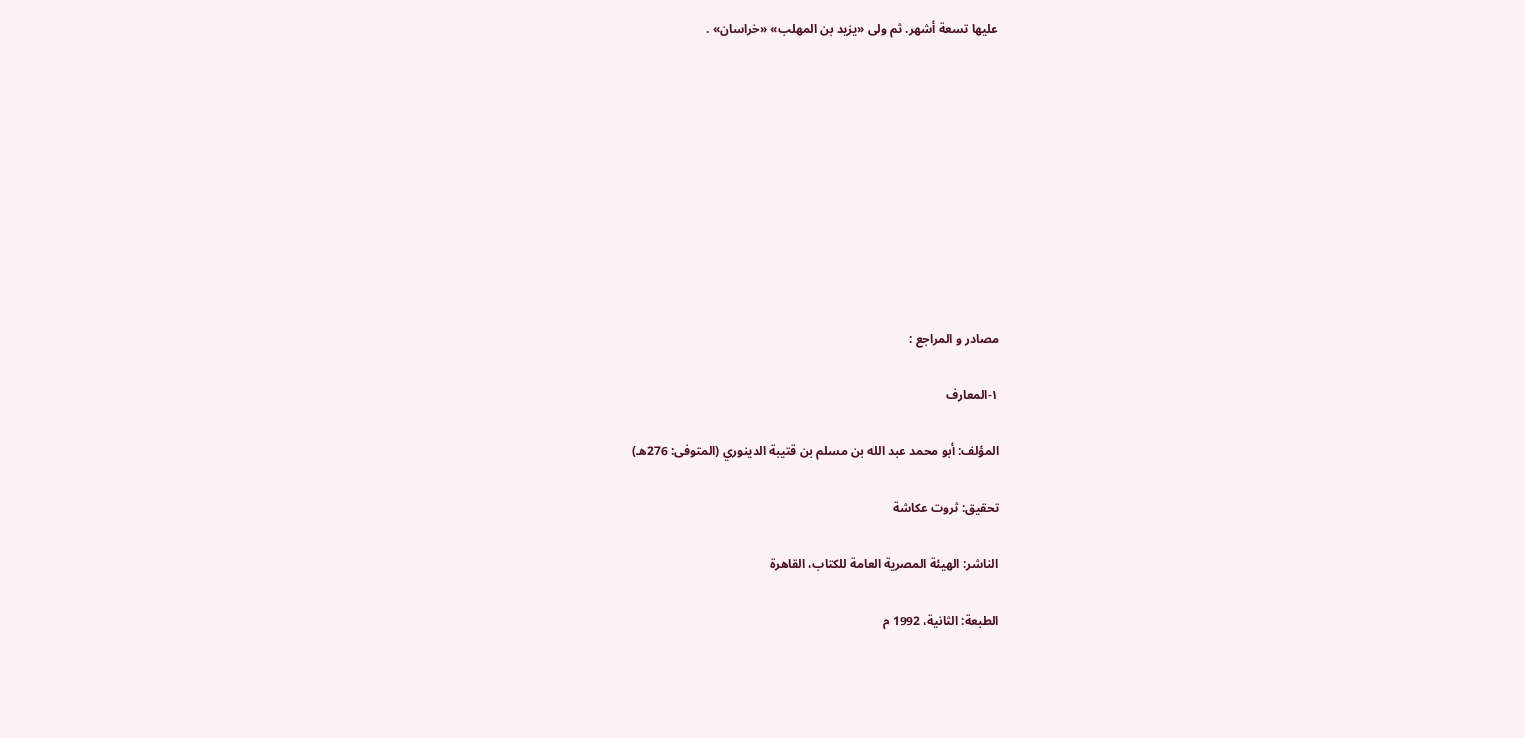عليها تسعة أشهر. ثم ولى «يزيد بن المهلب» «خراسان» .










مصادر و المراجع :

١-المعارف

المؤلف: أبو محمد عبد الله بن مسلم بن قتيبة الدينوري (المتوفى: 276هـ)

تحقيق: ثروت عكاشة

الناشر: الهيئة المصرية العامة للكتاب، القاهرة

الطبعة: الثانية، 1992 م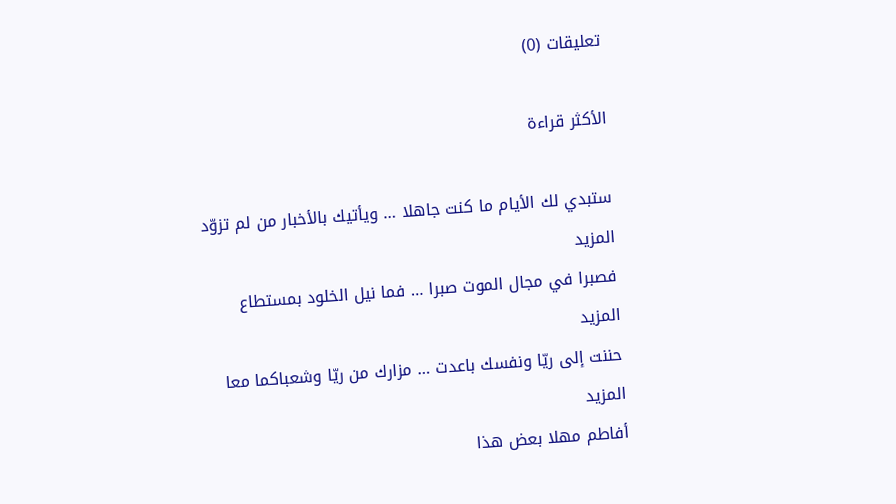تعليقات (0)

الأكثر قراءة

ستبدي لك الأيام ما كنت جاهلا … ويأتيك بالأخبار من لم تزوّد
المزید
فصبرا في مجال الموت صبرا … فما نيل الخلود بمستطاع
المزید
حننت إلى ريّا ونفسك باعدت … مزارك من ريّا وشعباكما معا
المزید
أفاطم مهلا بعض هذا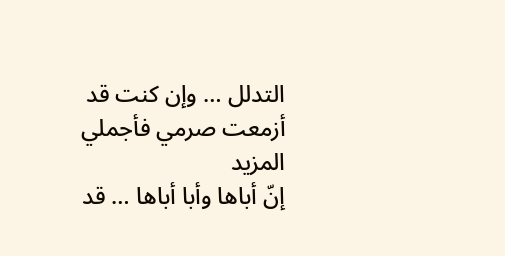التدلل … وإن كنت قد أزمعت صرمي فأجملي
المزید
إنّ أباها وأبا أباها … قد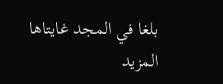بلغا في المجد غايتاها
المزید